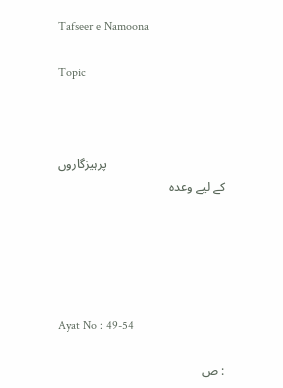Tafseer e Namoona

Topic



                                      پرہیزگاروں کے لیے وعدہ





Ayat No : 49-54

: ص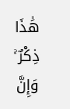هَٰذَا ذِكْرٌ ۚ وَإِنَّ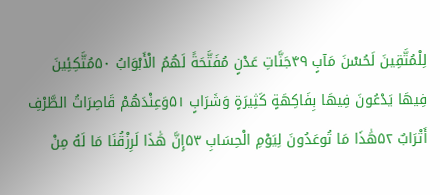لِلْمُتَّقِينَ لَحُسْنَ مَآبٍ ۴۹جَنَّاتِ عَدْنٍ مُفَتَّحَةً لَهُمُ الْأَبْوَابُ ۵۰مُتَّكِئِينَ فِيهَا يَدْعُونَ فِيهَا بِفَاكِهَةٍ كَثِيرَةٍ وَشَرَابٍ ۵۱وَعِنْدَهُمْ قَاصِرَاتُ الطَّرْفِ أَتْرَابٌ ۵۲هَٰذَا مَا تُوعَدُونَ لِيَوْمِ الْحِسَابِ ۵۳إِنَّ هَٰذَا لَرِزْقُنَا مَا لَهُ مِنْ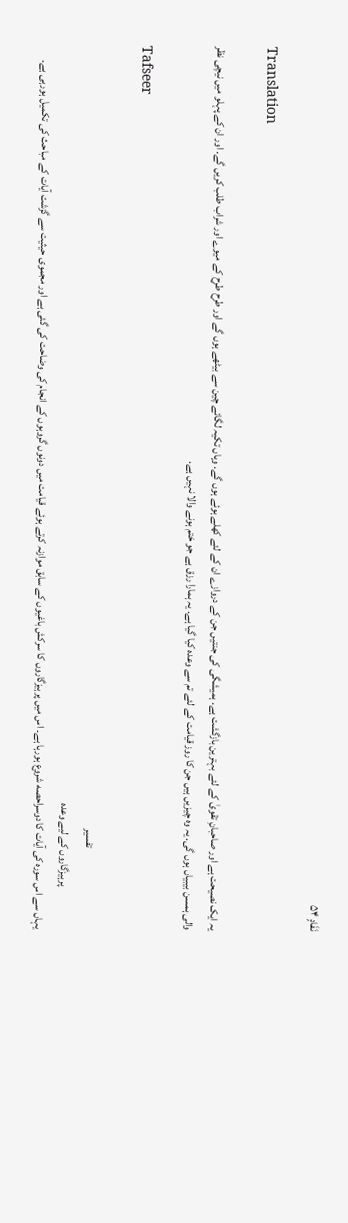نَفَادٍ ۵۴

Translation

یہ ایک نصیحت ہے اور صاحبانِ تقویٰ کے لئے بہترین بازگشت ہے. ہمیشگی کی جنتیں جن کے دروازے ان کے لئے کھلے ہوئے ہوں گے. وہاں تکیہ لگائے چین سے بیٹھے ہوں گے اور طرح طرح کے میوے اور شراب طلب کریں گے. اور ان کے پہلو میں نیچی نظر والی ہمسن بیبیاں ہوں گی. یہ وہ چیزیں ہیں جن کا روز قیامت کے لئے تم سے وعدہ کیا گیا ہے. یہ ہمارا رزق ہے جو ختم ہونے والا نہیں ہے.

Tafseer

                                      تفسیر
                    پرہیزگاروں کے لیے وعدہ
یہاں سے اس سورہ کی آیات کا دوسراحصه شروع ہورہا ہے۔ اس میں پرہیزگاروں کا سرکش باغیوں کے سابق موازنہ کرتے ہوئے قیامت میں دونوں گروہوں کے انجام کی وضاحت کی گئی ہے اور مجموی حیثیت سے گزشت آیات کے مباحث کی تکمیل ہورہی ہے۔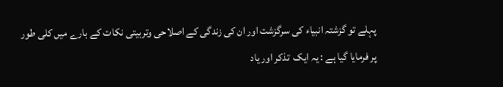پہلے تو گزشتہ انبیاء کی سرگزشت اور ان کی زندگی کے اصلاحی وتربیتی نکات کے بارے میں کلی طور پر فرمایا گیا ہے : یہ ایک  تذکر اور یاد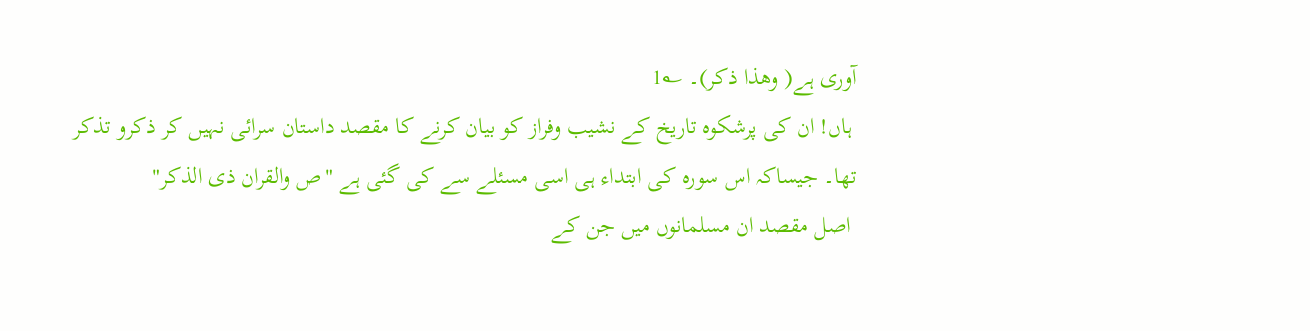آوری ہے( وهذا ذكر)۔ ؎1
 ہاں! ان کی پرشکوہ تاریخ کے نشیب وفراز کو بیان کرنے کا مقصد داستان سرائی نہیں کر ذکرو تذکر تھا۔ جیساکہ اس سورہ کی ابتداء ہی اسی مسئلے سے کی گئی ہے "ص والقران ذی الذكر"
 اصل مقصد ان مسلمانوں میں جن کے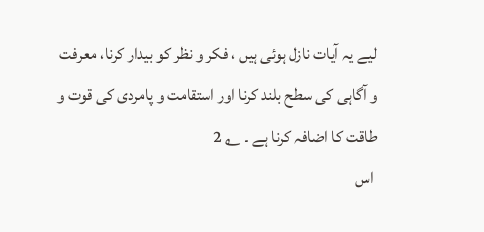لیے یہ آیات نازل ہوئی ہیں ، فکر و نظر کو بیدار کرنا، معرفت و آگاہی کی سطح بلند کرنا اور استقامت و پامردی کی قوت و طاقت کا اضافہ کرنا ہے ۔ ؎ 2
 اس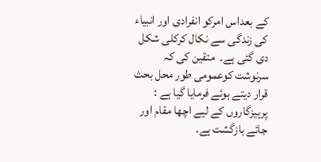کے بعداس امرکو انفرادی اور انبیاء کی زندگی سے نکال کرکلی شکل دی گئی ہے۔  متقین کی کہ سرنوشت کوعمومی طور محل بحث قرار دیتے ہوئے فرمایا گیا ہے : پرہیزگاروں کے لیے اچھا مقام اور جائے بازگشت ہے۔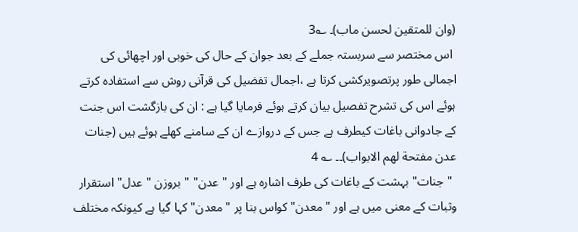(وان للمتقين لحسن ماب)۔ ؎3
 اس مختصر سے سربستہ جملے کے بعد جوان کے حال کی خوبی اور اچھائی کی اجمالی طور پرتصویرکشی کرتا ہے ،اجمال تفضیل کی قرآنی روش سے استفادہ کرتے ہوئے اس کی تشرح تفصیل بیان کرتے ہوئے فرمایا گیا ہے : ان کی بازگشت اس جنت کے جادوانی باغات کیطرف ہے جس کے دروازے ان کے سامنے کھلے ہوئے ہیں (جنات عدن مفتحة لهم الابواب)۔۔ ؎ 4
 "جنات" بہشت کے باغات کی طرف اشارہ ہے اور "عدن" "بروزن "عدل" استقرار وثبات کے معنی میں ہے اور "معدن" کواس بنا پر "معدن" کہا گیا ہے کیونکہ مختلف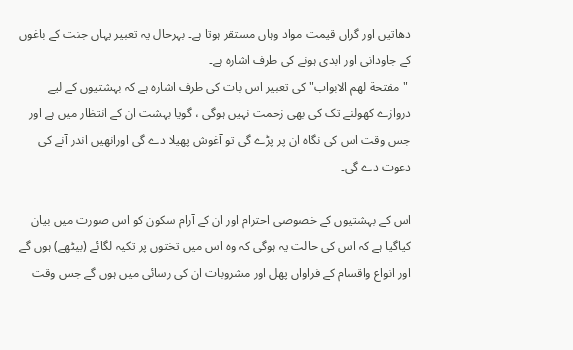دھاتیں اور گراں قیمت مواد وہاں مستقر ہوتا ہے۔ بہرحال یہ تعبیر یہاں جنت کے باغوں کے جاودانی اور ابدی ہونے کی طرف اشارہ ہے۔
 " مفتحة لهم الابواب" کی تعبیر اس بات کی طرف اشارہ ہے کہ بہشتیوں کے لیے دروازے کھولنے تک کی بھی زحمت نہیں ہوگی ، گویا بہشت ان کے انتظار میں ہے اور جس وقت اس کی نگاہ ان پر پڑے گی تو آغوش پھیلا دے گی اورانھیں اندر آنے کی دعوت دے گی۔

اس کے بہشتیوں کے خصوصی احترام اور ان کے آرام سکون کو اس صورت میں بیان کیاگیا ہے کہ اس کی حالت یہ ہوگی کہ وہ اس میں تختوں پر تکیہ لگائے (بیٹھے) ہوں گے اور انواع واقسام کے فراواں پھل اور مشروبات ان کی رسائی میں ہوں گے جس وقت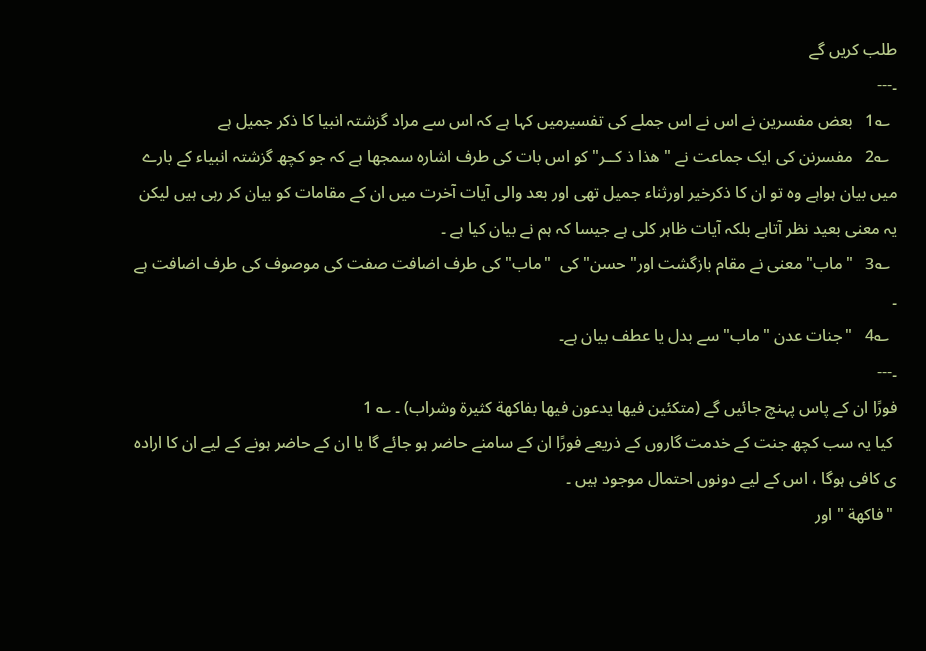طلب کریں گے
۔---
  ؎1   بعض مفسرین نے اس نے اس جملے کی تفسیرمیں کہا ہے کہ اس سے مراد گزشتہ انبیا کا ذکر جمیل ہے
  ؎2   مفسرنن کی ایک جماعت نے " هذا ذ كــر" کو اس بات کی طرف اشارہ سمجھا ہے کہ جو کچھ گزشتہ انبیاء کے بارے میں بیان ہواہے وہ تو ان کا ذکرخیر اورثناء جمیل تھی اور بعد والی آیات آخرت میں ان کے مقامات کو بیان کر رہی ہیں لیکن یہ معنی بعید نظر آتاہے بلکہ آیات ظاہر کلی ہے جیسا کہ ہم نے بیان کیا ہے ۔
  ؎3   "ماب" معنی نے مقام بازگشت اور" حسن" کی  "ماب" کی طرف اضافت صفت کی موصوف کی طرف اضافت ہے ۔
  ؎4   "جنات عدن "ماب" سے بدل یا عطف بیان ہے۔
۔---
فورًا ان کے پاس پہنچ جائیں گے (متکئين فيها يدعون فيها بفاكهة كثيرة وشراب) ۔ ؎ 1
 کیا یہ سب کچھ جنت کے خدمت گاروں کے ذریعے فورًا ان کے سامنے حاضر ہو جائے گا یا ان کے حاضر ہونے کے لیے ان کا اراده ی کافی ہوگا ، اس کے لیے دونوں احتمال موجود ہیں ۔
 "فاكهة " اور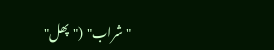"شراب"  ("پھل"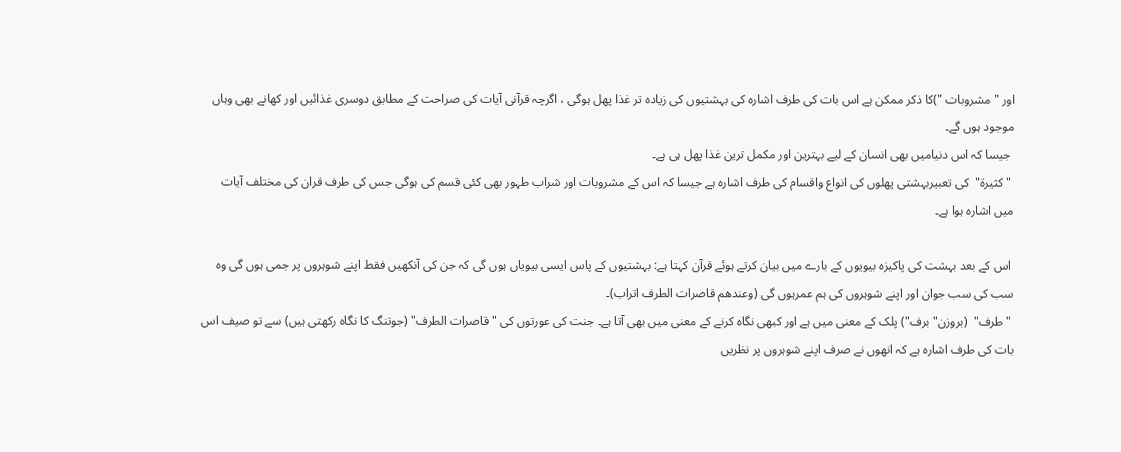اور "مشروبات ")کا ذکر ممکن ہے اس بات کی طرف اشارہ کی بہشتیوں کی زیادہ تر غذا پھل ہوگی ، اگرچہ قرآنی آیات کی صراحت کے مطابق دوسری غذائیں اور کھانے بھی وہاں موجود ہوں گے۔
 جیسا کہ اس دنیامیں بھی انسان کے لیے بہترین اور مکمل ترین غذا پھل ہی ہے۔
 "كثيرة"  کی تعبیربہشتی پھلوں کی انواع واقسام کی طرف اشارہ ہے جیسا کہ اس کے مشروبات اور شراب طہور بھی کئی قسم کی ہوگی جس کی طرف قران کی مختلف آیات میں اشارہ ہوا ہے۔

 اس کے بعد بہشت کی پاکیزہ بیویوں کے بارے میں بیان کرتے ہوئے قرآن کہتا ہے: بہشتیوں کے پاس ایسی بیویاں ہوں گی کہ جن کی آنکھیں فقط اپنے شوہروں پر جمی ہوں گی وہ سب کی سب جوان اور اپنے شوہروں کی ہم عمرہوں گی (وعندهم قاصرات الطرف اتراب)۔
 "طرف"  (بروزن" برف") پلک کے معنی میں ہے اور کبھی نگاہ کرنے کے معنی میں بھی آتا ہے۔ جنت کی عورتوں کی " قاصرات الطرف" (جوتنگ کا نگاہ رکھتی ہیں) سے تو صیف اس بات کی طرف اشارہ ہے کہ انھوں نے صرف اپنے شوہروں پر نظريں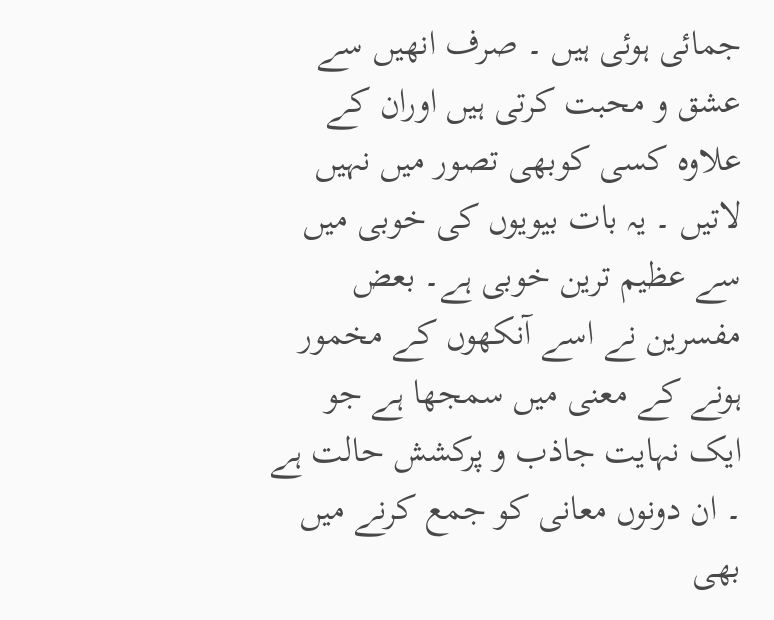جمائی ہوئی ہیں ۔ صرف انھیں سے عشق و محبت کرتی ہیں اوران کے علاوہ کسی کوبھی تصور میں نہیں لاتیں ۔ یہ بات بیویوں کی خوبی میں سے عظیم ترین خوبی ہے۔ بعض مفسرین نے اسے آنکھوں کے مخمور ہونے کے معنی میں سمجھا ہے جو ایک نہایت جاذب و پرکشش حالت ہے ۔ ان دونوں معانی کو جمع کرنے میں بھی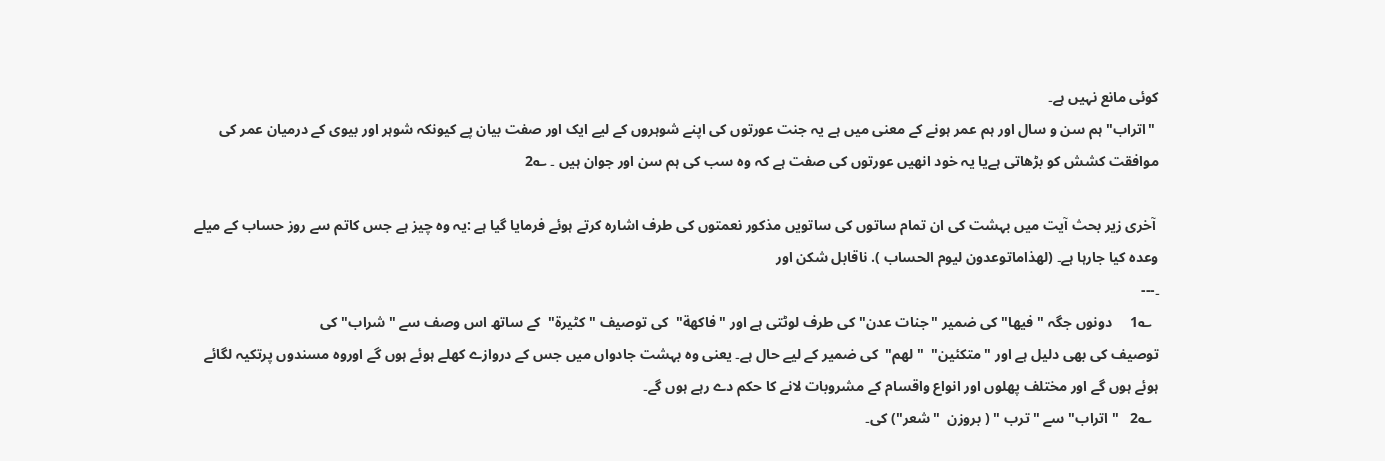کوئی مانع نہیں ہے۔
 "اتراب" ہم سن و سال اور ہم عمر ہونے کے معنی میں ہے یہ جنت عورتوں کی اپنے شوہروں کے لیے ایک اور صفت بیان پے کیونکہ شوہر اور بیوی کے درمیان عمر کی موافقت کشش کو بڑھاتی ہےیا یہ خود انھیں عورتوں کی صفت ہے کہ وہ سب کی ہم سن اور جوان ہیں ۔ ؎2

 آخری زیر بحث آیت میں بہشت کی ان تمام ساتوں کی ساتویں مذکور نعمتوں کی طرف اشارہ کرتے ہوئے فرمایا گیا ہے :یہ وہ چیز ہے جس کاتم سے روز حساب کے میلے وعدہ کیا جارہا ہے۔ (لهذاماتوعدون ليوم الحساب ). ناقابل شکن اور
۔---
  ؎1     دونوں جگہ " فیها" کی ضمیر "جنات عدن" کی طرف لوٹتی ہے اور "فاكهة"  کی توصیف "کٹیرة"  کے ساتھ اس وصف سے "شراب" کی
توصیف کی بھی دلیل ہے اور "متكئين"  "لھم"  کی ضمیر کے لیے حال ہے۔ یعنی وه بہشت جادواں میں جس کے دروازے کھلے ہوئے ہوں گے اوروہ مسندوں پرتکیہ لگائے ہوئے ہوں گے اور مختلف پھلوں اور انواع واقسام کے مشروبات لانے کا حکم دے رہے ہوں گے۔
  ؎2   " اتراب" سے "ترب " ( بروزن  "شعر") کی۔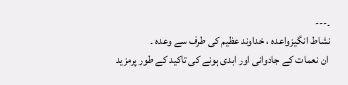۔---
نشاط انگیزواعده ، خداوند عظیم کی طرف سے وعدہ ۔
 ان نعمات کے جادوانی اور ابدی ہونے کی تاکید کے طور پرمزید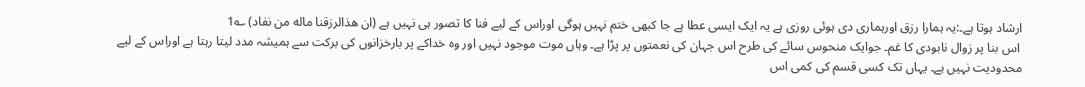ارشاد ہوتا ہے۔:یہ ہمارا رزق اورہماری دی ہوئی روزی ہے یہ ایک ایسی عطا ہے جا کبھی ختم نہیں ہوگی اوراس کے لیے فنا کا تصور ہی نہیں ہے (ان هذالرزقنا ماله من نفاد) ؎1
 اس بنا پر زوال نابودی کا غم۔ جوایک منحوس سائے کی طرح اس جہان کی نعمتوں پر پڑا ہے۔ وہاں موت موجود نہیں اور وہ خداکے پر بارخزانوں کی برکت سے ہمیشہ مدد لیتا رہتا ہے اوراس کے لیے محدودیت نہیں ہے۔ یہاں تک کسی قسم کی کمی اس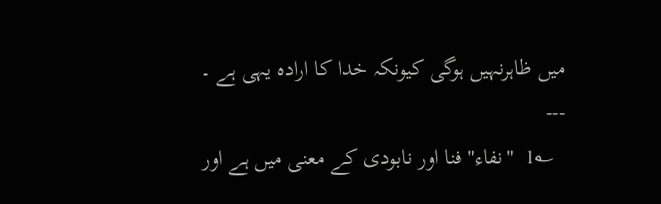میں ظاہرنہیں ہوگی کیونکہ خدا کا ارادہ یہی ہے ۔
---
  ؎1  "نفاء" فنا اور نابودی کے معنی میں ہے اور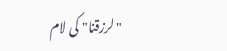"لرزقنا" کی لام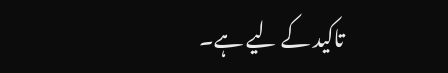تاکید کے لیے ہے۔